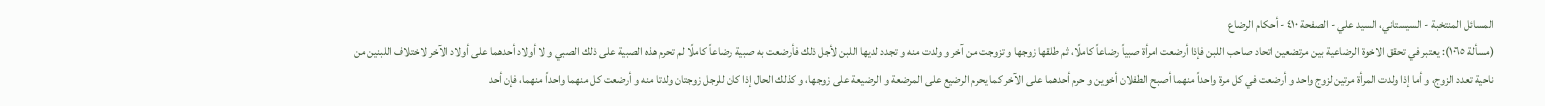المسائل المنتخبة - السيستاني، السيد علي - الصفحة ٤١٠ - أحكام الرضاع
(مسألة ١٠٦٥): يعتبر في تحقق الاخوة الرضاعية بين مرتضعين اتحاد صاحب اللبن فإذا أرضعت امرأة صبياً رضاعاً كاملًا، ثم طلقها زوجها و تزوجت من آخر و ولدت منه و تجدد لديها اللبن لأجل ذلك فأرضعت به صبية رضاعاً كاملًا لم تحرم هذه الصبية على ذلك الصبي و لا أولاد أحدهما على أولاد الآخر لاختلاف اللبنين من ناحية تعدد الزوج، و أما إذا ولدت المرأة مرتين لزوج واحد و أرضعت في كل مرة واحداً منهما أصبح الطفلان أخوين و حرم أحدهما على الآخر كما يحرم الرضيع على المرضعة و الرضيعة على زوجها، و كذلك الحال إذا كان للرجل زوجتان ولدتا منه و أرضعت كل منهما واحداً منهما، فإن أحد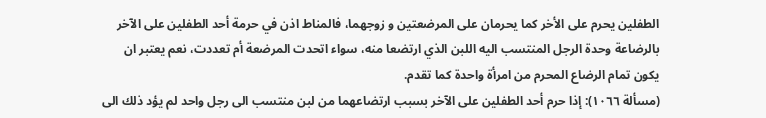الطفلين يحرم على الأخر كما يحرمان على المرضعتين و زوجهما، فالمناط اذن في حرمة أحد الطفلين على الآخر بالرضاعة وحدة الرجل المنتسب اليه اللبن الذي ارتضعا منه، سواء اتحدت المرضعة أم تعددت، نعم يعتبر ان يكون تمام الرضاع المحرم من امرأة واحدة كما تقدم.
(مسألة ١٠٦٦): إذا حرم أحد الطفلين على الآخر بسبب ارتضاعهما من لبن منتسب الى رجل واحد لم يؤد ذلك الى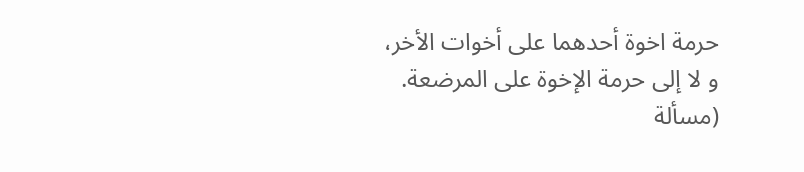حرمة اخوة أحدهما على أخوات الأخر، و لا إلى حرمة الإخوة على المرضعة.
(مسألة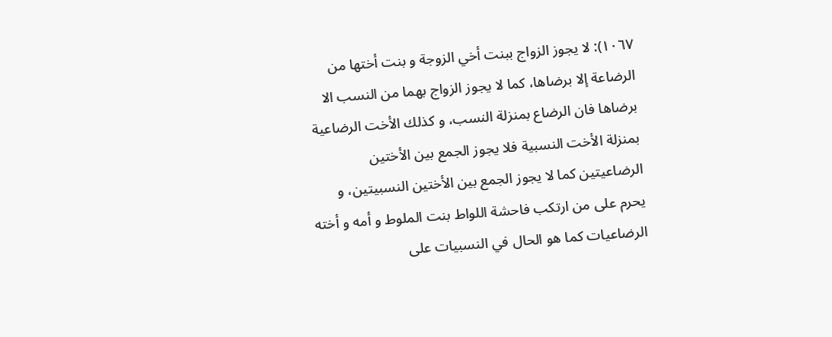١٠٦٧): لا يجوز الزواج ببنت أخي الزوجة و بنت أختها من الرضاعة إلا برضاها، كما لا يجوز الزواج بهما من النسب الا برضاها فان الرضاع بمنزلة النسب، و كذلك الأخت الرضاعية بمنزلة الأخت النسبية فلا يجوز الجمع بين الأختين الرضاعيتين كما لا يجوز الجمع بين الأختين النسبيتين، و يحرم على من ارتكب فاحشة اللواط بنت الملوط و أمه و أخته الرضاعيات كما هو الحال في النسبيات على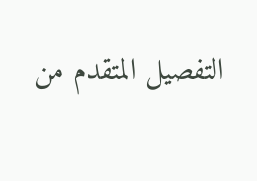التفصيل المتقدم من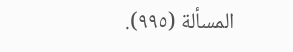المسألة (٩٩٥).